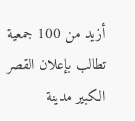أزيد من 100 جمعية تطالب بإعلان القصر الكبير مدينة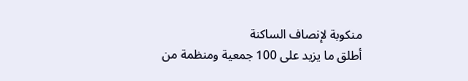منكوبة لإنصاف الساكنة
أطلق ما يزيد على 100 جمعية ومنظمة من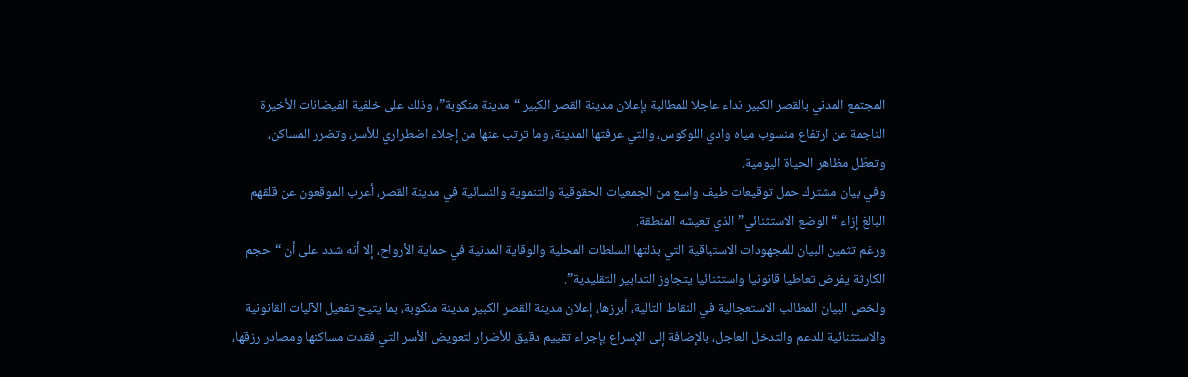المجتمع المدني بالقصر الكبير نداء عاجلا للمطالبة بإعلان مدينة القصر الكبير “مدينة منكوبة”، وذلك على خلفية الفيضانات الأخيرة الناجمة عن ارتفاع منسوب مياه وادي اللوكوس، والتي عرفتها المدينة، وما ترتب عنها من إجلاء اضطراري للأسر، وتضرر المساكن، وتعطّل مظاهر الحياة اليومية.
وفي بيان مشترك حمل توقيعات طيف واسع من الجمعيات الحقوقية والتنموية والنسائية في مدينة القصر، أعرب الموقعون عن قلقهم البالغ إزاء “الوضع الاستثنائي” الذي تعيشه المنطقة.
ورغم تثمين البيان للمجهودات الاستباقية التي بذلتها السلطات المحلية والوقاية المدنية في حماية الأرواح، إلا أنه شدد على أن “حجم الكارثة يفرض تعاطيا قانونيا واستثنائيا يتجاوز التدابير التقليدية”.
ولخص البيان المطالب الاستعجالية في النقاط التالية، أبرزها، إعلان مدينة القصر الكبير مدينة منكوبة، بما يتيح تفعيل الآليات القانونية والاستثنائية للدعم والتدخل العاجل، بالإضافة إلى الإسراع بإجراء تقييم دقيق للأضرار لتعويض الأسر التي فقدت مساكنها ومصادر رزقها،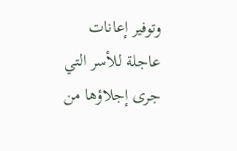وتوفير إعانات عاجلة للأسر التي جرى إجلاؤها من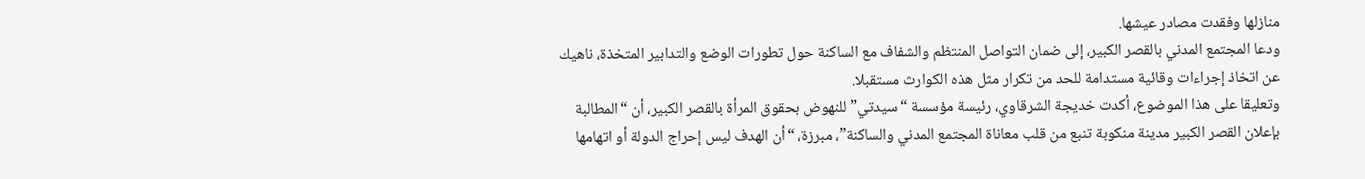منازلها وفقدت مصادر عيشها.
ودعا المجتمع المدني بالقصر الكبير، إلى ضمان التواصل المنتظم والشفاف مع الساكنة حول تطورات الوضع والتدابير المتخذة، ناهيك عن اتخاذ إجراءات وقائية مستدامة للحد من تكرار مثل هذه الكوارث مستقبلا.
وتعليقا على هذا الموضوع، أكدت خديجة الشرقاوي، رئيسة مؤسسة “سيدتي” للنهوض بحقوق المرأة بالقصر الكبير، أن “المطالبة بإعلان القصر الكبير مدينة منكوبة تنبع من قلب معاناة المجتمع المدني والساكنة”، مبرزة، “أن الهدف ليس إحراج الدولة أو اتهامها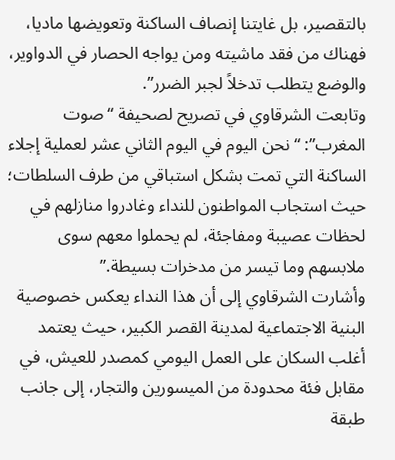بالتقصير، بل غايتنا إنصاف الساكنة وتعويضها ماديا، فهناك من فقد ماشيته ومن يواجه الحصار في الدواوير، والوضع يتطلب تدخلاً لجبر الضرر”.
وتابعت الشرقاوي في تصريح لصحيفة “صوت المغرب”: “نحن اليوم في اليوم الثاني عشر لعملية إجلاء الساكنة التي تمت بشكل استباقي من طرف السلطات؛ حيث استجاب المواطنون للنداء وغادروا منازلهم في لحظات عصيبة ومفاجئة، لم يحملوا معهم سوى ملابسهم وما تيسر من مدخرات بسيطة.”
وأشارت الشرقاوي إلى أن هذا النداء يعكس خصوصية البنية الاجتماعية لمدينة القصر الكبير، حيث يعتمد أغلب السكان على العمل اليومي كمصدر للعيش، في مقابل فئة محدودة من الميسورين والتجار، إلى جانب طبقة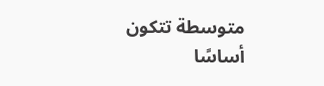متوسطة تتكون أساسًا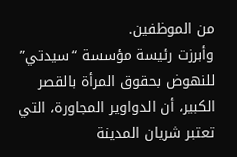من الموظفين.
وأبرزت رئيسة مؤسسة “سيدتي” للنهوض بحقوق المرأة بالقصر الكبير، أن الدواوير المجاورة، التي تعتبر شريان المدينة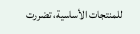للمنتجات الأساسية، تضررت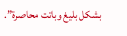بشكل بليغ وباتت محاصرة”.